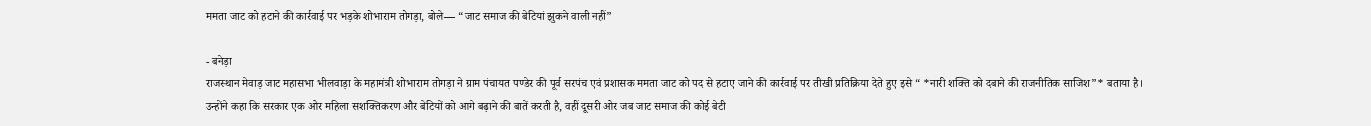ममता जाट को हटाने की कार्रवाई पर भड़के शोभाराम तोगड़ा, बोले— “जाट समाज की बेटियां झुकने वाली नहीं”

- बनेड़ा
राजस्थान मेवाड़ जाट महासभा भीलवाड़ा के महामंत्री शोभाराम तोगड़ा ने ग्राम पंचायत पण्डेर की पूर्व सरपंच एवं प्रशासक ममता जाट को पद से हटाए जाने की कार्रवाई पर तीखी प्रतिक्रिया देते हुए इसे “ *नारी शक्ति को दबाने की राजनीतिक साजिश”* बताया है।
उन्होंने कहा कि सरकार एक ओर महिला सशक्तिकरण और बेटियों को आगे बढ़ाने की बातें करती है, वहीं दूसरी ओर जब जाट समाज की कोई बेटी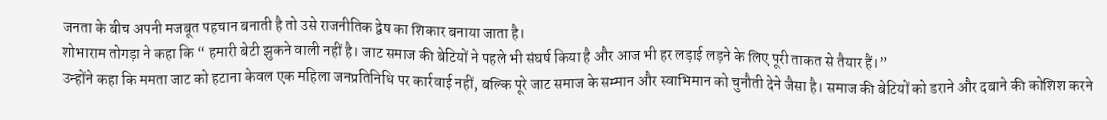जनता के बीच अपनी मजबूत पहचान बनाती है तो उसे राजनीतिक द्वेष का शिकार बनाया जाता है।
शोभाराम तोगड़ा ने कहा कि “ हमारी बेटी झुकने वाली नहीं है। जाट समाज की बेटियों ने पहले भी संघर्ष किया है और आज भी हर लड़ाई लड़ने के लिए पूरी ताकत से तैयार हैं।”
उन्होंने कहा कि ममता जाट को हटाना केवल एक महिला जनप्रतिनिधि पर कार्रवाई नहीं, बल्कि पूरे जाट समाज के सम्मान और स्वाभिमान को चुनौती देने जैसा है। समाज की बेटियों को डराने और दबाने की कोशिश करने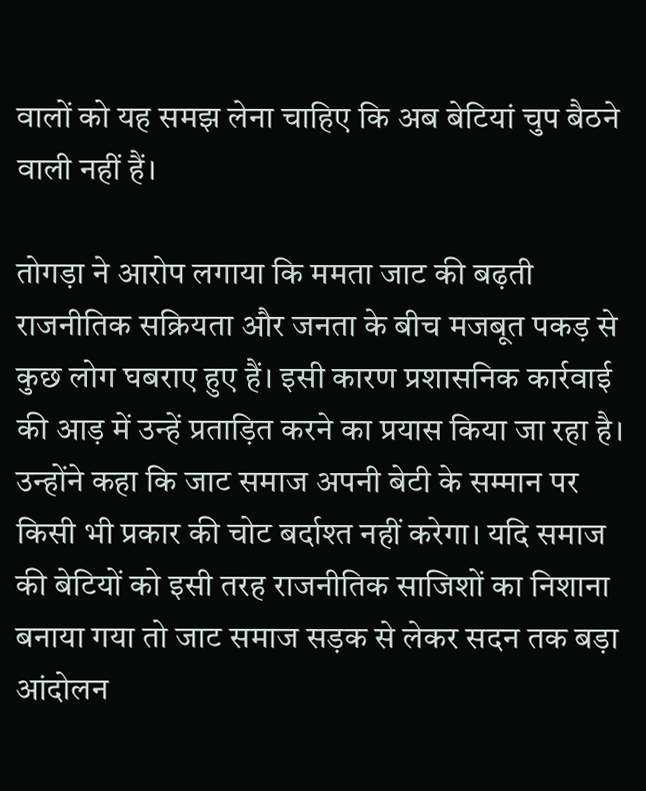वालों को यह समझ लेना चाहिए कि अब बेटियां चुप बैठने वाली नहीं हैं।

तोगड़ा ने आरोप लगाया कि ममता जाट की बढ़ती राजनीतिक सक्रियता और जनता के बीच मजबूत पकड़ से कुछ लोग घबराए हुए हैं। इसी कारण प्रशासनिक कार्रवाई की आड़ में उन्हें प्रताड़ित करने का प्रयास किया जा रहा है।
उन्होंने कहा कि जाट समाज अपनी बेटी के सम्मान पर किसी भी प्रकार की चोट बर्दाश्त नहीं करेगा। यदि समाज की बेटियों को इसी तरह राजनीतिक साजिशों का निशाना बनाया गया तो जाट समाज सड़क से लेकर सदन तक बड़ा आंदोलन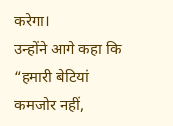करेगा।
उन्होंने आगे कहा कि “हमारी बेटियां कमजोर नहीं,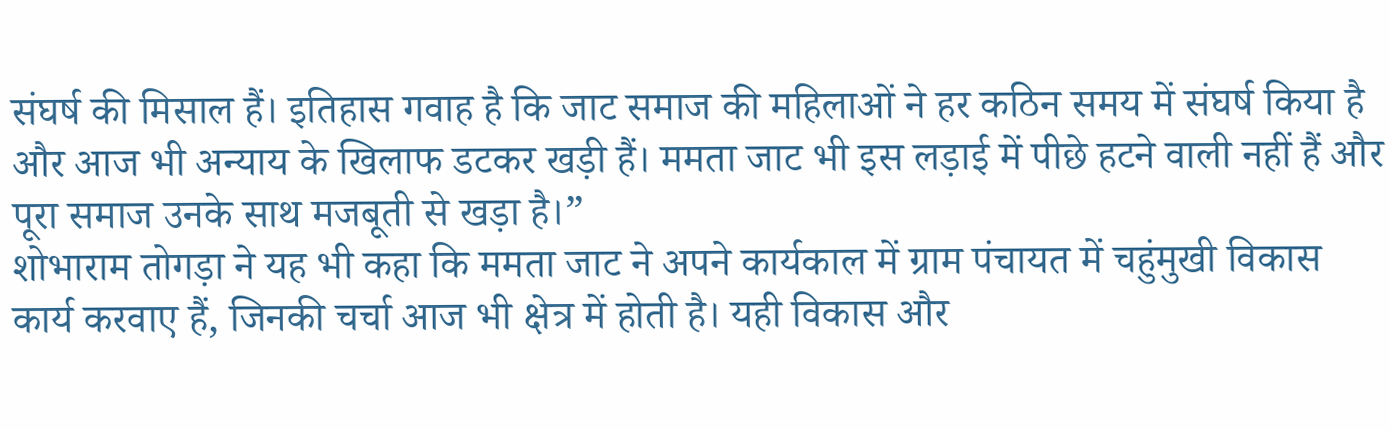संघर्ष की मिसाल हैं। इतिहास गवाह है कि जाट समाज की महिलाओं ने हर कठिन समय में संघर्ष किया है और आज भी अन्याय के खिलाफ डटकर खड़ी हैं। ममता जाट भी इस लड़ाई में पीछे हटने वाली नहीं हैं और पूरा समाज उनके साथ मजबूती से खड़ा है।”
शोभाराम तोगड़ा ने यह भी कहा कि ममता जाट ने अपने कार्यकाल में ग्राम पंचायत में चहुंमुखी विकास कार्य करवाए हैं, जिनकी चर्चा आज भी क्षेत्र में होती है। यही विकास और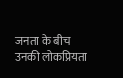जनता के बीच उनकी लोकप्रियता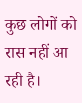कुछ लोगों को रास नहीं आ रही है।